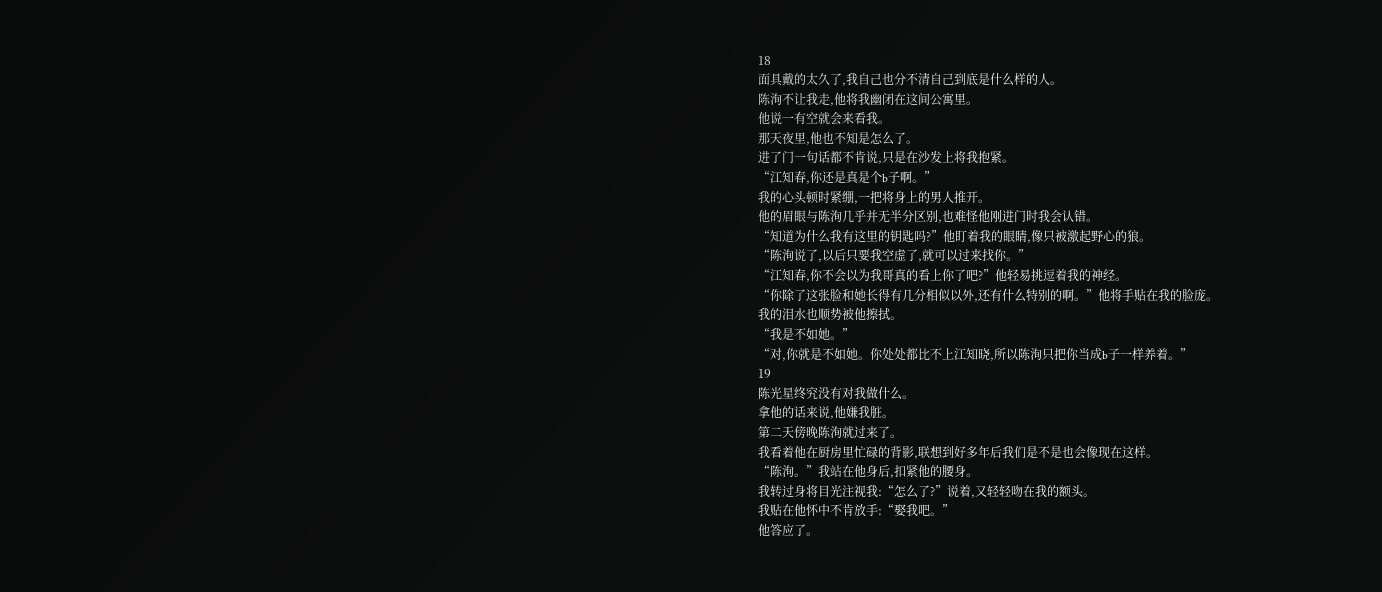18
面具戴的太久了,我自己也分不清自己到底是什么样的人。
陈洵不让我走,他将我幽闭在这间公寓里。
他说一有空就会来看我。
那天夜里,他也不知是怎么了。
进了门一句话都不肯说,只是在沙发上将我抱紧。
“江知春,你还是真是个b子啊。”
我的心头顿时紧绷,一把将身上的男人推开。
他的眉眼与陈洵几乎并无半分区别,也难怪他刚进门时我会认错。
“知道为什么我有这里的钥匙吗?”他盯着我的眼睛,像只被激起野心的狼。
“陈洵说了,以后只要我空虚了,就可以过来找你。”
“江知春,你不会以为我哥真的看上你了吧?”他轻易挑逗着我的神经。
“你除了这张脸和她长得有几分相似以外,还有什么特别的啊。”他将手贴在我的脸庞。
我的泪水也顺势被他擦拭。
“我是不如她。”
“对,你就是不如她。你处处都比不上江知晓,所以陈洵只把你当成b子一样养着。”
19
陈光星终究没有对我做什么。
拿他的话来说,他嫌我脏。
第二天傍晚陈洵就过来了。
我看着他在厨房里忙碌的背影,联想到好多年后我们是不是也会像现在这样。
“陈洵。”我站在他身后,扣紧他的腰身。
我转过身将目光注视我:“怎么了?”说着,又轻轻吻在我的额头。
我贴在他怀中不肯放手:“娶我吧。”
他答应了。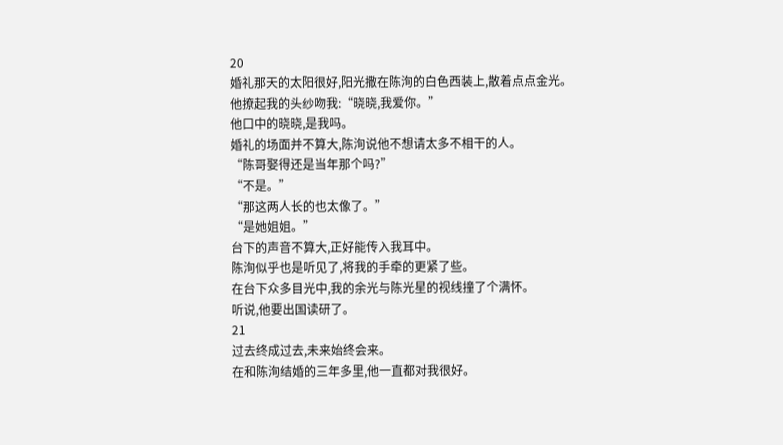20
婚礼那天的太阳很好,阳光撒在陈洵的白色西装上,散着点点金光。
他撩起我的头纱吻我:“晓晓,我爱你。”
他口中的晓晓,是我吗。
婚礼的场面并不算大,陈洵说他不想请太多不相干的人。
“陈哥娶得还是当年那个吗?”
“不是。”
“那这两人长的也太像了。”
“是她姐姐。”
台下的声音不算大,正好能传入我耳中。
陈洵似乎也是听见了,将我的手牵的更紧了些。
在台下众多目光中,我的余光与陈光星的视线撞了个满怀。
听说,他要出国读研了。
21
过去终成过去,未来始终会来。
在和陈洵结婚的三年多里,他一直都对我很好。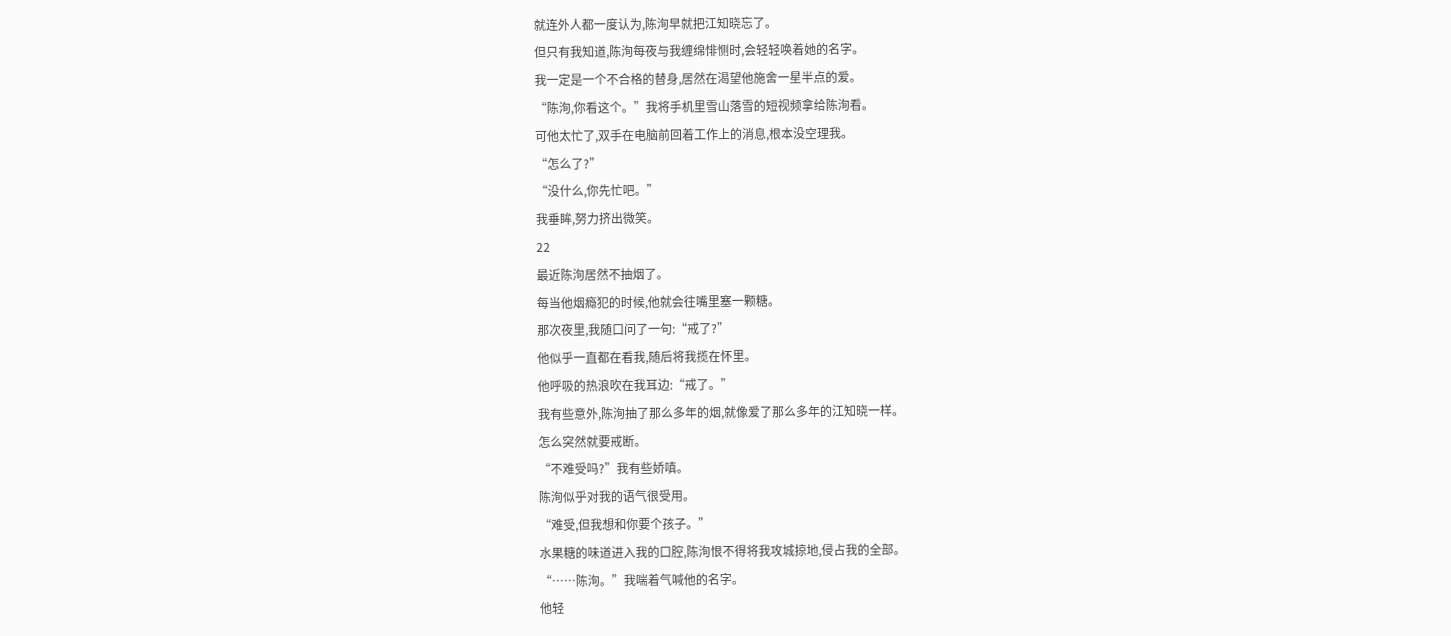就连外人都一度认为,陈洵早就把江知晓忘了。
但只有我知道,陈洵每夜与我缠绵悱恻时,会轻轻唤着她的名字。
我一定是一个不合格的替身,居然在渴望他施舍一星半点的爱。
“陈洵,你看这个。”我将手机里雪山落雪的短视频拿给陈洵看。
可他太忙了,双手在电脑前回着工作上的消息,根本没空理我。
“怎么了?”
“没什么,你先忙吧。”
我垂眸,努力挤出微笑。
22
最近陈洵居然不抽烟了。
每当他烟瘾犯的时候,他就会往嘴里塞一颗糖。
那次夜里,我随口问了一句:“戒了?”
他似乎一直都在看我,随后将我揽在怀里。
他呼吸的热浪吹在我耳边:“戒了。”
我有些意外,陈洵抽了那么多年的烟,就像爱了那么多年的江知晓一样。
怎么突然就要戒断。
“不难受吗?”我有些娇嗔。
陈洵似乎对我的语气很受用。
“难受,但我想和你要个孩子。”
水果糖的味道进入我的口腔,陈洵恨不得将我攻城掠地,侵占我的全部。
“……陈洵。”我喘着气喊他的名字。
他轻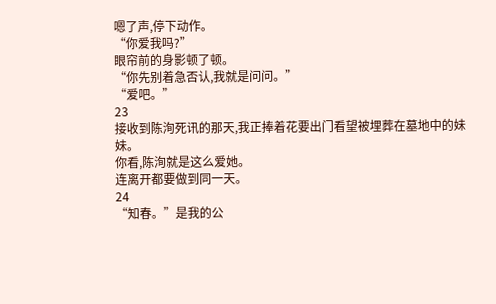嗯了声,停下动作。
“你爱我吗?”
眼帘前的身影顿了顿。
“你先别着急否认,我就是问问。”
“爱吧。”
23
接收到陈洵死讯的那天,我正捧着花要出门看望被埋葬在墓地中的妹妹。
你看,陈洵就是这么爱她。
连离开都要做到同一天。
24
“知春。”是我的公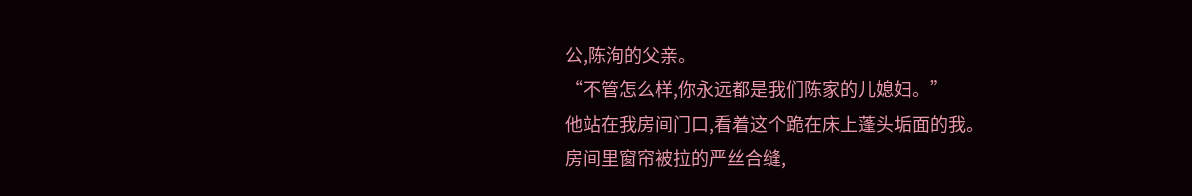公,陈洵的父亲。
“不管怎么样,你永远都是我们陈家的儿媳妇。”
他站在我房间门口,看着这个跪在床上蓬头垢面的我。
房间里窗帘被拉的严丝合缝,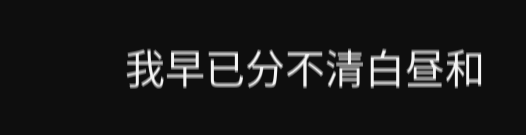我早已分不清白昼和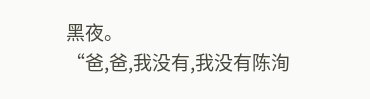黑夜。
“爸,爸,我没有,我没有陈洵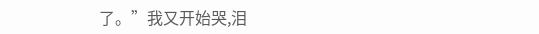了。”我又开始哭,泪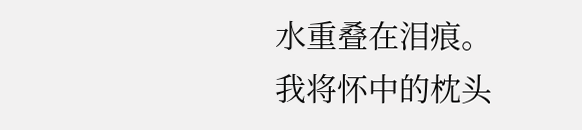水重叠在泪痕。
我将怀中的枕头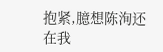抱紧,臆想陈洵还在我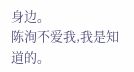身边。
陈洵不爱我,我是知道的。